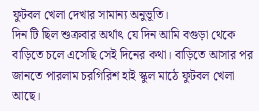ফুটবল খেলা দেখার সামান্য অনুভূতি।
দিন টি ছিল শুক্রবার অর্থাৎ যে দিন আমি বগুড়া থেকে বাড়িতে চলে এসেছি সেই দিনের কথা। বাড়িতে আসার পর জানতে পারলাম চরগিরিশ হাই স্কুল মাঠে ফুটবল খেলা আছে।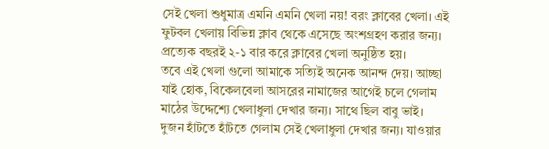সেই খেলা শুধুমাত্র এমনি এমনি খেলা নয়! বরং ক্লাবের খেলা। এই ফুটবল খেলায় বিভিন্ন ক্লাব থেকে এসেছে অংশগ্রহণ করার জন্য। প্রত্যেক বছরই ২-১ বার করে ক্লাবের খেলা অনুষ্ঠিত হয়।
তবে এই খেলা গুলো আমাকে সত্যিই অনেক আনন্দ দেয়। আচ্ছা যাই হোক, বিকেলবেলা আসরের নামাজের আগেই চলে গেলাম মাঠের উদ্দেশ্যে খেলাধুলা দেখার জন্য। সাথে ছিল বাবু ভাই।
দুজন হাঁটতে হাঁটতে গেলাম সেই খেলাধুলা দেখার জন্য। যাওয়ার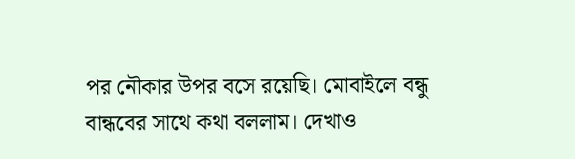পর নৌকার উপর বসে রয়েছি। মোবাইলে বন্ধু বান্ধবের সাথে কথা বললাম। দেখাও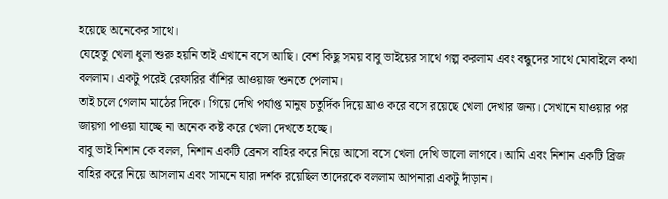হয়েছে অনেকের সাথে।
যেহেতু খেলা ধুলা শুরু হয়নি তাই এখানে বসে আছি। বেশ কিছু সময় বাবু ভাইয়ের সাথে গল্প করলাম এবং বন্ধুদের সাথে মোবাইলে কথা বললাম। একটু পরেই রেফারির বাঁশির আওয়াজ শুনতে পেলাম।
তাই চলে গেলাম মাঠের দিকে। গিয়ে দেখি পর্যাপ্ত মানুষ চতুর্দিক দিয়ে ঘ্রাও করে বসে রয়েছে খেলা দেখার জন্য। সেখানে যাওয়ার পর জায়গা পাওয়া যাচ্ছে না অনেক কষ্ট করে খেলা দেখতে হচ্ছে।
বাবু ভাই নিশান কে বলল, নিশান একটি ব্রেনস বাহির করে নিয়ে আসো বসে খেলা দেখি ভালো লাগবে। আমি এবং নিশান একটি ব্রিজ বাহির করে নিয়ে আসলাম এবং সামনে যারা দর্শক রয়েছিল তাদেরকে বললাম আপনারা একটু দাঁড়ান।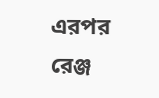এরপর রেঞ্জ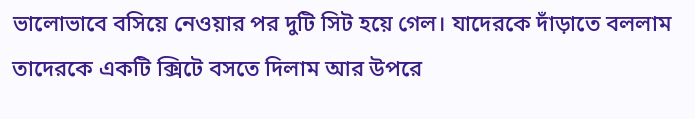ভালোভাবে বসিয়ে নেওয়ার পর দুটি সিট হয়ে গেল। যাদেরকে দাঁড়াতে বললাম তাদেরকে একটি ক্সিটে বসতে দিলাম আর উপরে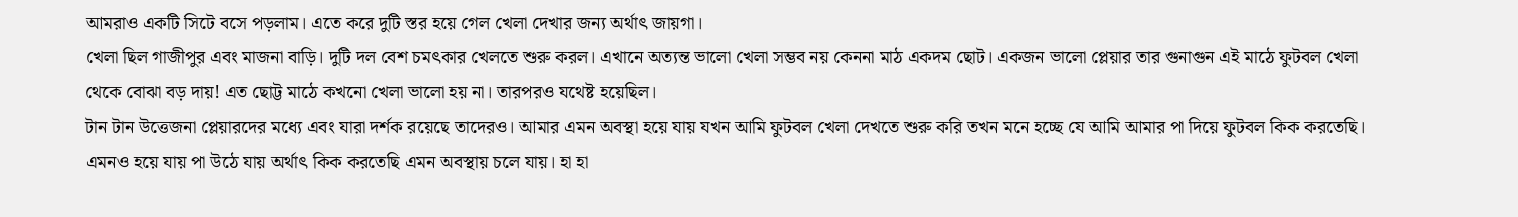আমরাও একটি সিটে বসে পড়লাম। এতে করে দুটি স্তর হয়ে গেল খেলা দেখার জন্য অর্থাৎ জায়গা।
খেলা ছিল গাজীপুর এবং মাজনা বাড়ি। দুটি দল বেশ চমৎকার খেলতে শুরু করল। এখানে অত্যন্ত ভালো খেলা সম্ভব নয় কেননা মাঠ একদম ছোট। একজন ভালো প্লেয়ার তার গুনাগুন এই মাঠে ফুটবল খেলা থেকে বোঝা বড় দায়! এত ছোট্ট মাঠে কখনো খেলা ভালো হয় না। তারপরও যথেষ্ট হয়েছিল।
টান টান উত্তেজনা প্লেয়ারদের মধ্যে এবং যারা দর্শক রয়েছে তাদেরও। আমার এমন অবস্থা হয়ে যায় যখন আমি ফুটবল খেলা দেখতে শুরু করি তখন মনে হচ্ছে যে আমি আমার পা দিয়ে ফুটবল কিক করতেছি।
এমনও হয়ে যায় পা উঠে যায় অর্থাৎ কিক করতেছি এমন অবস্থায় চলে যায়। হা হা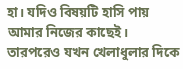হা। যদিও বিষয়টি হাসি পায় আমার নিজের কাছেই। তারপরেও যখন খেলাধুলার দিকে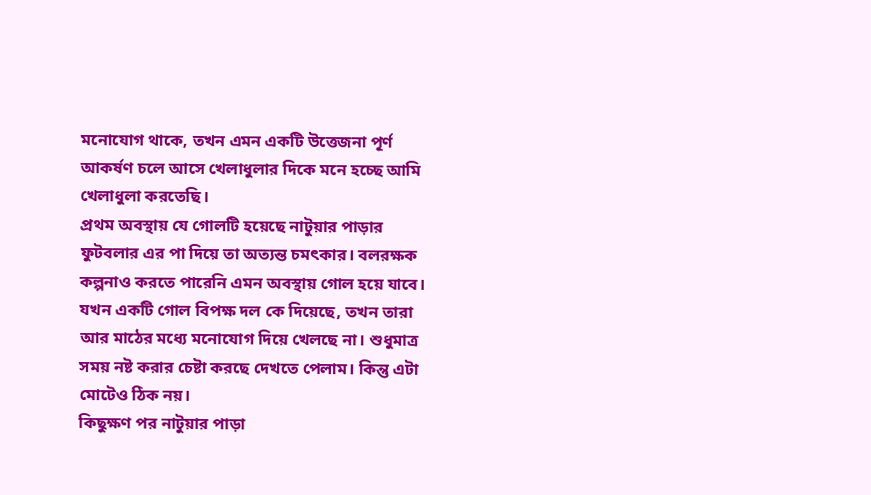মনোযোগ থাকে, তখন এমন একটি উত্তেজনা পূর্ণ আকর্ষণ চলে আসে খেলাধুলার দিকে মনে হচ্ছে আমি খেলাধুলা করতেছি।
প্রথম অবস্থায় যে গোলটি হয়েছে নাটুয়ার পাড়ার ফুটবলার এর পা দিয়ে তা অত্যন্ত চমৎকার। বলরক্ষক কল্পনাও করতে পারেনি এমন অবস্থায় গোল হয়ে যাবে।
যখন একটি গোল বিপক্ষ দল কে দিয়েছে, তখন তারা আর মাঠের মধ্যে মনোযোগ দিয়ে খেলছে না। শুধুমাত্র সময় নষ্ট করার চেষ্টা করছে দেখতে পেলাম। কিন্তু এটা মোটেও ঠিক নয়।
কিছুক্ষণ পর নাটুয়ার পাড়া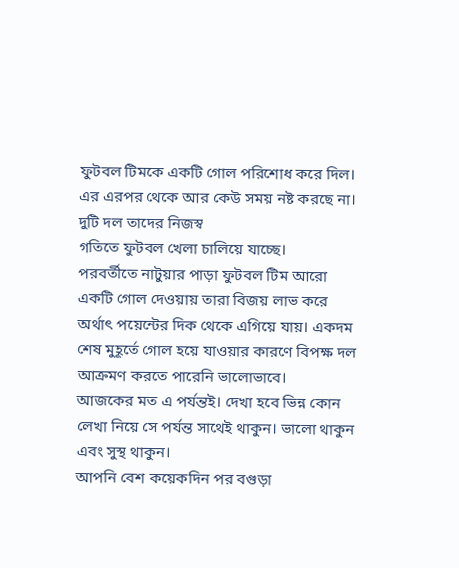ফুটবল টিমকে একটি গোল পরিশোধ করে দিল। এর এরপর থেকে আর কেউ সময় নষ্ট করছে না। দুটি দল তাদের নিজস্ব
গতিতে ফুটবল খেলা চালিয়ে যাচ্ছে।
পরবর্তীতে নাটুয়ার পাড়া ফুটবল টিম আরো একটি গোল দেওয়ায় তারা বিজয় লাভ করে অর্থাৎ পয়েন্টের দিক থেকে এগিয়ে যায়। একদম শেষ মুহূর্তে গোল হয়ে যাওয়ার কারণে বিপক্ষ দল আক্রমণ করতে পারেনি ভালোভাবে।
আজকের মত এ পর্যন্তই। দেখা হবে ভিন্ন কোন লেখা নিয়ে সে পর্যন্ত সাথেই থাকুন। ভালো থাকুন এবং সুস্থ থাকুন।
আপনি বেশ কয়েকদিন পর বগুড়া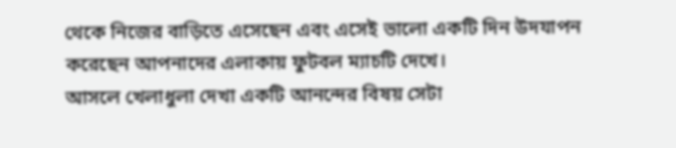থেকে নিজের বাড়িতে এসেছেন এবং এসেই ভালো একটি দিন উদযাপন করেছেন আপনাদের এলাকায় ফুটবল ম্যাচটি দেখে।
আসলে খেলাধুলা দেখা একটি আনন্দের বিষয় সেটা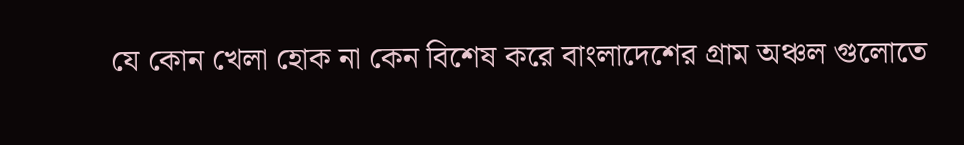যে কোন খেলা হোক না কেন বিশেষ করে বাংলাদেশের গ্রাম অঞ্চল গুলোতে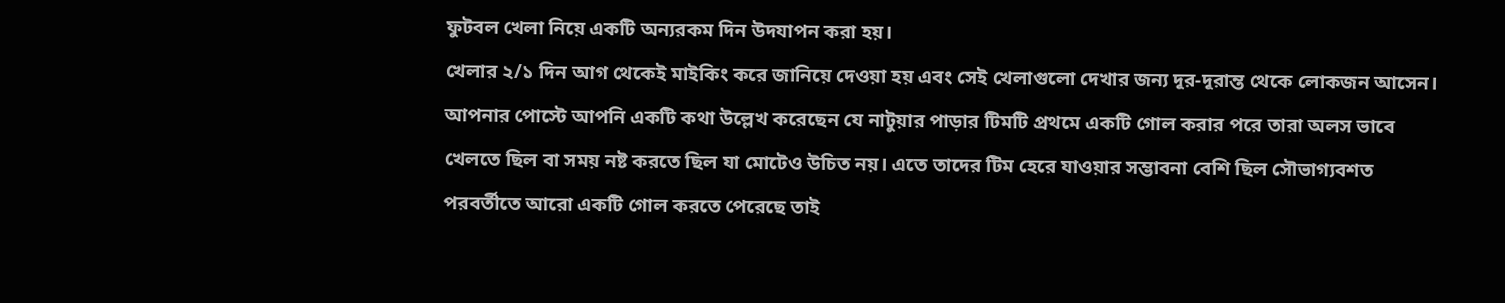ফুটবল খেলা নিয়ে একটি অন্যরকম দিন উদযাপন করা হয়।
খেলার ২/১ দিন আগ থেকেই মাইকিং করে জানিয়ে দেওয়া হয় এবং সেই খেলাগুলো দেখার জন্য দূর-দূরান্ত থেকে লোকজন আসেন।
আপনার পোস্টে আপনি একটি কথা উল্লেখ করেছেন যে নাটুয়ার পাড়ার টিমটি প্রথমে একটি গোল করার পরে তারা অলস ভাবে খেলতে ছিল বা সময় নষ্ট করতে ছিল যা মোটেও উচিত নয়। এতে তাদের টিম হেরে যাওয়ার সম্ভাবনা বেশি ছিল সৌভাগ্যবশত পরবর্তীতে আরো একটি গোল করতে পেরেছে তাই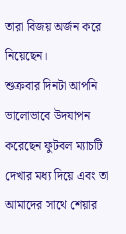তারা বিজয় অর্জন করে নিয়েছেন।
শুক্রবার দিনটা আপনি ভালোভাবে উদযাপন করেছেন ফুটবল ম্যাচটি দেখার মধ্য দিয়ে এবং তা আমাদের সাথে শেয়ার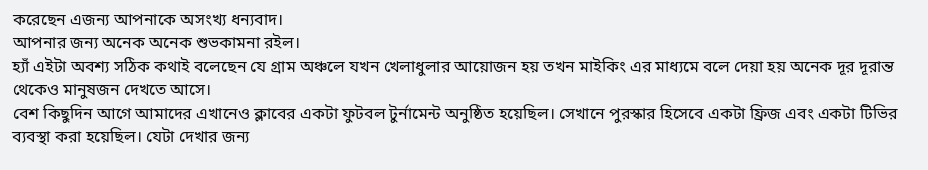করেছেন এজন্য আপনাকে অসংখ্য ধন্যবাদ।
আপনার জন্য অনেক অনেক শুভকামনা রইল।
হ্যাঁ এইটা অবশ্য সঠিক কথাই বলেছেন যে গ্রাম অঞ্চলে যখন খেলাধুলার আয়োজন হয় তখন মাইকিং এর মাধ্যমে বলে দেয়া হয় অনেক দূর দূরান্ত থেকেও মানুষজন দেখতে আসে।
বেশ কিছুদিন আগে আমাদের এখানেও ক্লাবের একটা ফুটবল টুর্নামেন্ট অনুষ্ঠিত হয়েছিল। সেখানে পুরস্কার হিসেবে একটা ফ্রিজ এবং একটা টিভির ব্যবস্থা করা হয়েছিল। যেটা দেখার জন্য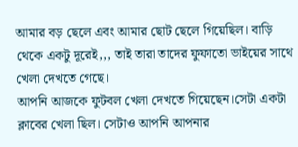আমার বড় ছেলে এবং আমার ছোট ছেলে গিয়েছিল। বাড়ি থেকে একটু দূরেই,,, তাই তারা তাদের ফুফাতো ভাইয়ের সাথে খেলা দেখতে গেছে।
আপনি আজকে ফুটবল খেলা দেখতে গিয়েছেন।সেটা একটা ক্লাবের খেলা ছিল। সেটাও আপনি আপনার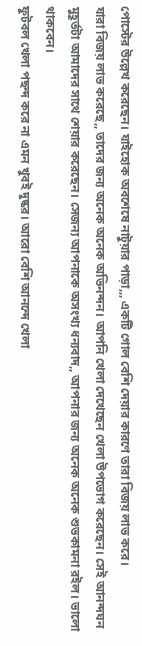পোস্টের উল্লেখ করেছেন। যাইহোক অবশেষে নাটুয়ার পাড়া,,, একটি গোল বেশি দেয়ার কারণে তারা বিজয় লাভ করে।
যারা বিজয় লাভ করেছে,, তাদের জন্য অনেক অনেক অভিনন্দন। আপনি খেলা দেখেছেন খেলা উপভোগ করেছেন। সেই আনন্দঘন মুহূর্তটা আমাদের সাথে শেয়ার করেছেন। সেজন্য আপনাকে অসংখ্য ধন্যবাদ,, আপনার জন্য অনেক অনেক শুভকামনা রইল। ভালো থাকবেন।
ফুটবল খেলা পছন্দ করে না এমন খুবই দুষ্কর। আরো বেশি আনন্দে খেলা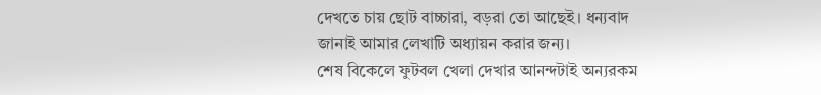দেখতে চায় ছোট বাচ্চারা, বড়রা তো আছেই। ধন্যবাদ জানাই আমার লেখাটি অধ্যায়ন করার জন্য।
শেষ বিকেলে ফুটবল খেলা দেখার আনন্দটাই অন্যরকম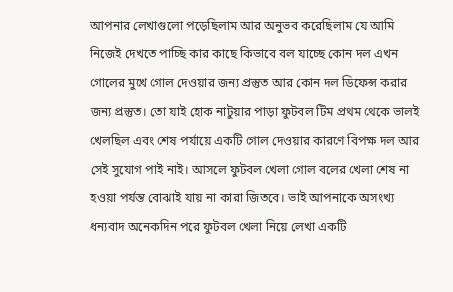আপনার লেখাগুলো পড়েছিলাম আর অনুভব করেছিলাম যে আমি নিজেই দেখতে পাচ্ছি কার কাছে কিভাবে বল যাচ্ছে কোন দল এখন গোলের মুখে গোল দেওয়ার জন্য প্রস্তুত আর কোন দল ডিফেন্স করার জন্য প্রস্তুত। তো যাই হোক নাটুয়ার পাড়া ফুটবল টিম প্রথম থেকে ভালই খেলছিল এবং শেষ পর্যায়ে একটি গোল দেওয়ার কারণে বিপক্ষ দল আর সেই সুযোগ পাই নাই। আসলে ফুটবল খেলা গোল বলের খেলা শেষ না হওয়া পর্যন্ত বোঝাই যায় না কারা জিতবে। ভাই আপনাকে অসংখ্য ধন্যবাদ অনেকদিন পরে ফুটবল খেলা নিয়ে লেখা একটি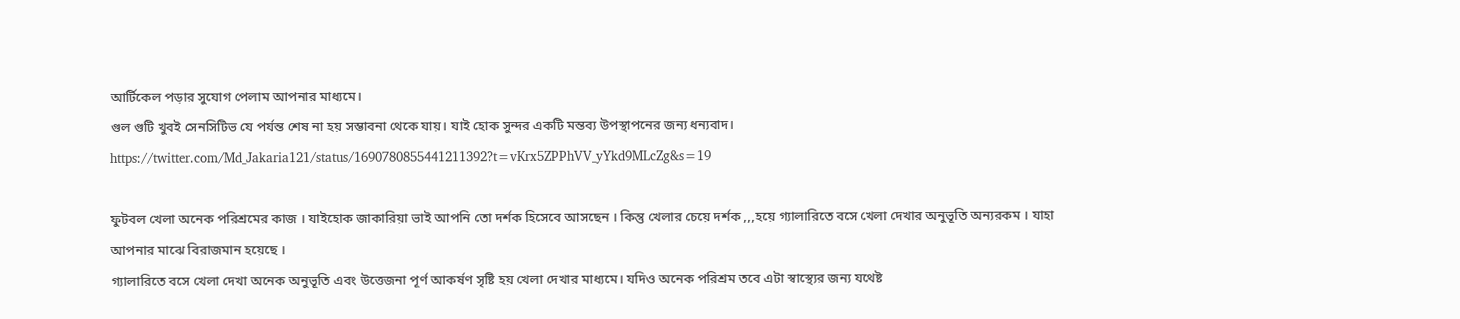আর্টিকেল পড়ার সুযোগ পেলাম আপনার মাধ্যমে।
গুল গুটি খুবই সেনসিটিভ যে পর্যন্ত শেষ না হয় সম্ভাবনা থেকে যায়। যাই হোক সুন্দর একটি মন্তব্য উপস্থাপনের জন্য ধন্যবাদ।
https://twitter.com/Md_Jakaria121/status/1690780855441211392?t=vKrx5ZPPhVV_yYkd9MLcZg&s=19

ফুটবল খেলা অনেক পরিশ্রমের কাজ । যাইহোক জাকারিয়া ভাই আপনি তো দর্শক হিসেবে আসছেন । কিন্তু খেলার চেয়ে দর্শক ,,,হয়ে গ্যালারিতে বসে খেলা দেখার অনুভূতি অন্যরকম । যাহা আপনার মাঝে বিরাজমান হয়েছে ।
গ্যালারিতে বসে খেলা দেখা অনেক অনুভূতি এবং উত্তেজনা পূর্ণ আকর্ষণ সৃষ্টি হয় খেলা দেখার মাধ্যমে। যদিও অনেক পরিশ্রম তবে এটা স্বাস্থ্যের জন্য যথেষ্ট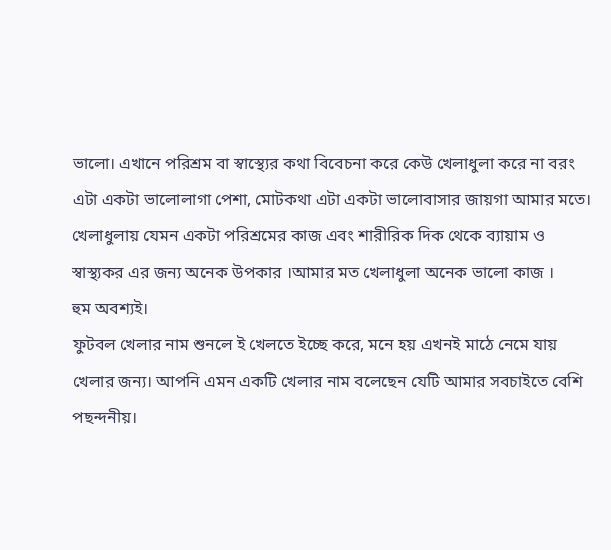ভালো। এখানে পরিশ্রম বা স্বাস্থ্যের কথা বিবেচনা করে কেউ খেলাধুলা করে না বরং এটা একটা ভালোলাগা পেশা, মোটকথা এটা একটা ভালোবাসার জায়গা আমার মতে।
খেলাধুলায় যেমন একটা পরিশ্রমের কাজ এবং শারীরিক দিক থেকে ব্যায়াম ও স্বাস্থ্যকর এর জন্য অনেক উপকার ।আমার মত খেলাধুলা অনেক ভালো কাজ ।
হুম অবশ্যই।
ফুটবল খেলার নাম শুনলে ই খেলতে ইচ্ছে করে, মনে হয় এখনই মাঠে নেমে যায় খেলার জন্য। আপনি এমন একটি খেলার নাম বলেছেন যেটি আমার সবচাইতে বেশি পছন্দনীয়।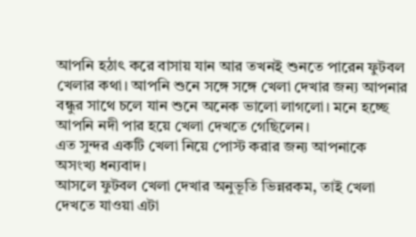আপনি হঠাৎ করে বাসায় যান আর তখনই শুনতে পারেন ফুটবল খেলার কথা। আপনি শুনে সঙ্গে সঙ্গে খেলা দেখার জন্য আপনার বন্ধুর সাথে চলে যান শুনে অনেক ভালো লাগলো। মনে হচ্ছে আপনি নদী পার হয়ে খেলা দেখতে গেছিলেন।
এত সুন্দর একটি খেলা নিয়ে পোস্ট করার জন্য আপনাকে অসংখ্য ধন্যবাদ।
আসলে ফুটবল খেলা দেখার অনুভূতি ভিন্নরকম, তাই খেলা দেখতে যাওয়া এটা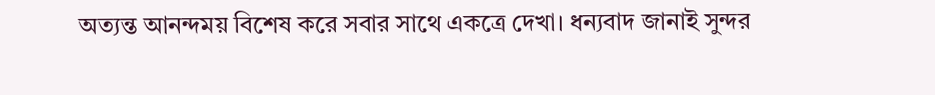অত্যন্ত আনন্দময় বিশেষ করে সবার সাথে একত্রে দেখা। ধন্যবাদ জানাই সুন্দর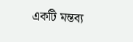একটি মন্তব্য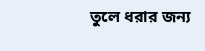তুলে ধরার জন্য